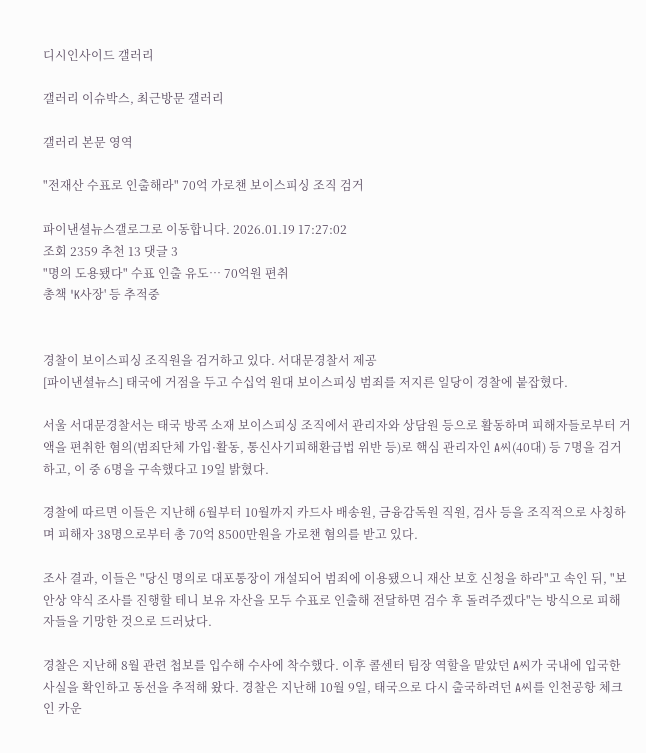디시인사이드 갤러리

갤러리 이슈박스, 최근방문 갤러리

갤러리 본문 영역

"전재산 수표로 인출해라" 70억 가로챈 보이스피싱 조직 검거

파이낸셜뉴스갤로그로 이동합니다. 2026.01.19 17:27:02
조회 2359 추천 13 댓글 3
"명의 도용됐다" 수표 인출 유도… 70억원 편취
총책 'K사장' 등 추적중


경찰이 보이스피싱 조직원을 검거하고 있다. 서대문경찰서 제공
[파이낸셜뉴스] 태국에 거점을 두고 수십억 원대 보이스피싱 범죄를 저지른 일당이 경찰에 붙잡혔다.

서울 서대문경찰서는 태국 방콕 소재 보이스피싱 조직에서 관리자와 상담원 등으로 활동하며 피해자들로부터 거액을 편취한 혐의(범죄단체 가입·활동, 통신사기피해환급법 위반 등)로 핵심 관리자인 A씨(40대) 등 7명을 검거하고, 이 중 6명을 구속했다고 19일 밝혔다.

경찰에 따르면 이들은 지난해 6월부터 10월까지 카드사 배송원, 금융감독원 직원, 검사 등을 조직적으로 사칭하며 피해자 38명으로부터 총 70억 8500만원을 가로챈 혐의를 받고 있다.

조사 결과, 이들은 "당신 명의로 대포통장이 개설되어 범죄에 이용됐으니 재산 보호 신청을 하라"고 속인 뒤, "보안상 약식 조사를 진행할 테니 보유 자산을 모두 수표로 인출해 전달하면 검수 후 돌려주겠다"는 방식으로 피해자들을 기망한 것으로 드러났다.

경찰은 지난해 8월 관련 첩보를 입수해 수사에 착수했다. 이후 콜센터 팀장 역할을 맡았던 A씨가 국내에 입국한 사실을 확인하고 동선을 추적해 왔다. 경찰은 지난해 10월 9일, 태국으로 다시 출국하려던 A씨를 인천공항 체크인 카운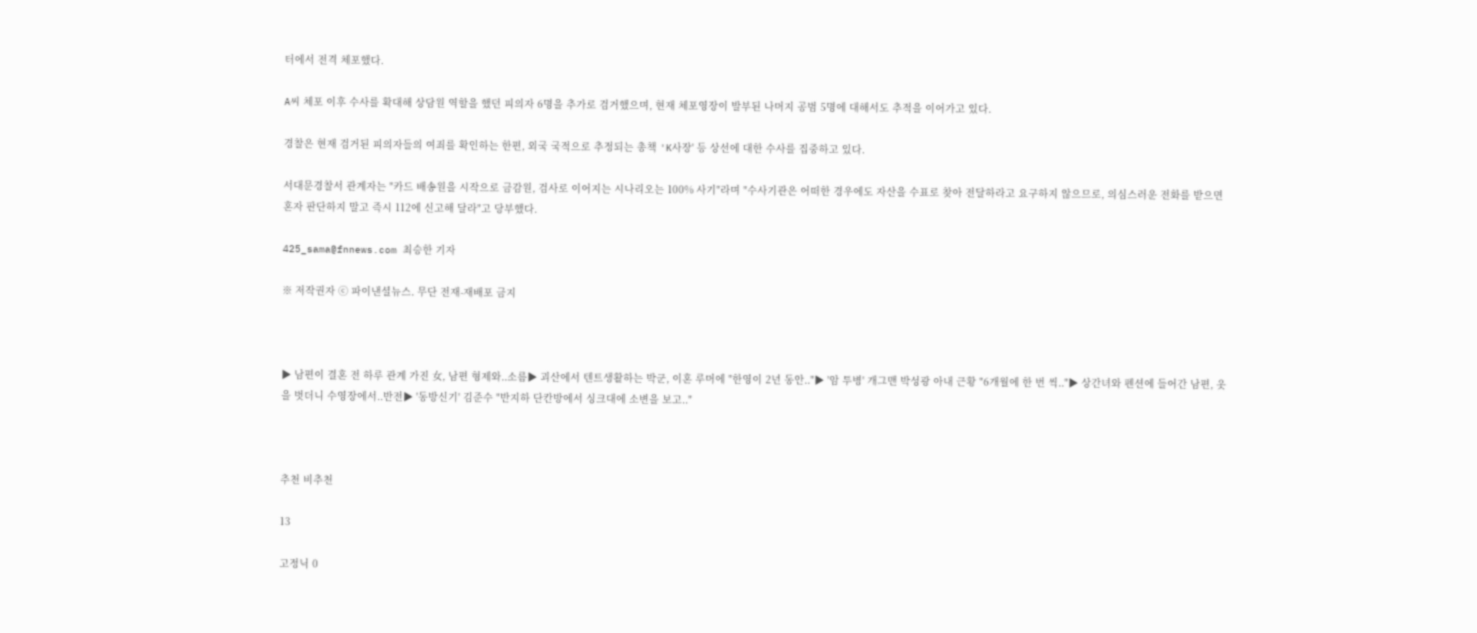터에서 전격 체포했다.

A씨 체포 이후 수사를 확대해 상담원 역할을 했던 피의자 6명을 추가로 검거했으며, 현재 체포영장이 발부된 나머지 공범 5명에 대해서도 추적을 이어가고 있다.

경찰은 현재 검거된 피의자들의 여죄를 확인하는 한편, 외국 국적으로 추정되는 총책 'K사장' 등 상선에 대한 수사를 집중하고 있다.

서대문경찰서 관계자는 "카드 배송원을 시작으로 금감원, 검사로 이어지는 시나리오는 100% 사기"라며 "수사기관은 어떠한 경우에도 자산을 수표로 찾아 전달하라고 요구하지 않으므로, 의심스러운 전화를 받으면 혼자 판단하지 말고 즉시 112에 신고해 달라"고 당부했다.

425_sama@fnnews.com 최승한 기자

※ 저작권자 ⓒ 파이낸셜뉴스. 무단 전재-재배포 금지



▶ 남편이 결혼 전 하루 관계 가진 女, 남편 형제와..소름▶ 괴산에서 텐트생활하는 박군, 이혼 루머에 "한영이 2년 동안.."▶ '암 투병' 개그맨 박성광 아내 근황 "6개월에 한 번 씩.."▶ 상간녀와 펜션에 들어간 남편, 옷을 벗더니 수영장에서..반전▶ '동방신기' 김준수 "반지하 단칸방에서 싱크대에 소변을 보고.."



추천 비추천

13

고정닉 0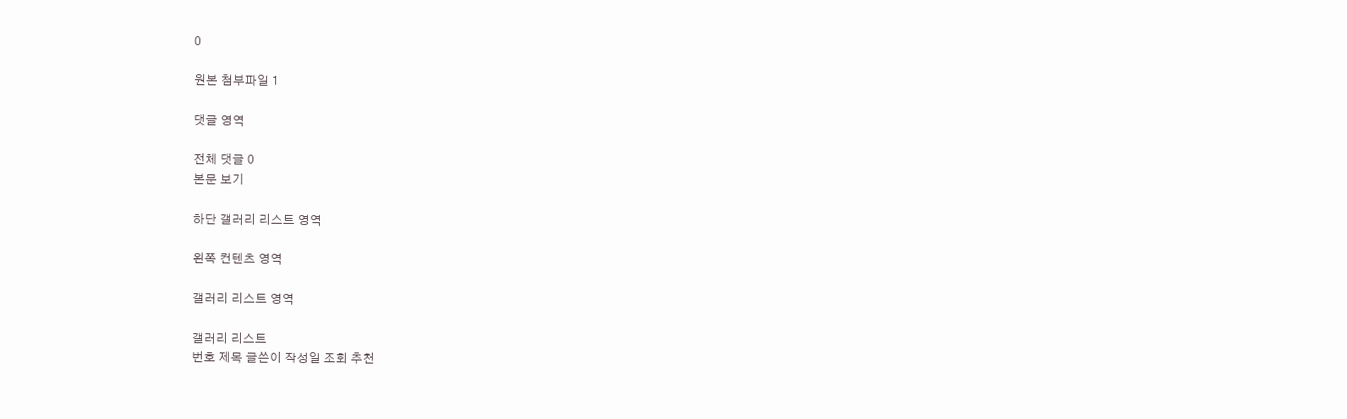0

원본 첨부파일 1

댓글 영역

전체 댓글 0
본문 보기

하단 갤러리 리스트 영역

왼쪽 컨텐츠 영역

갤러리 리스트 영역

갤러리 리스트
번호 제목 글쓴이 작성일 조회 추천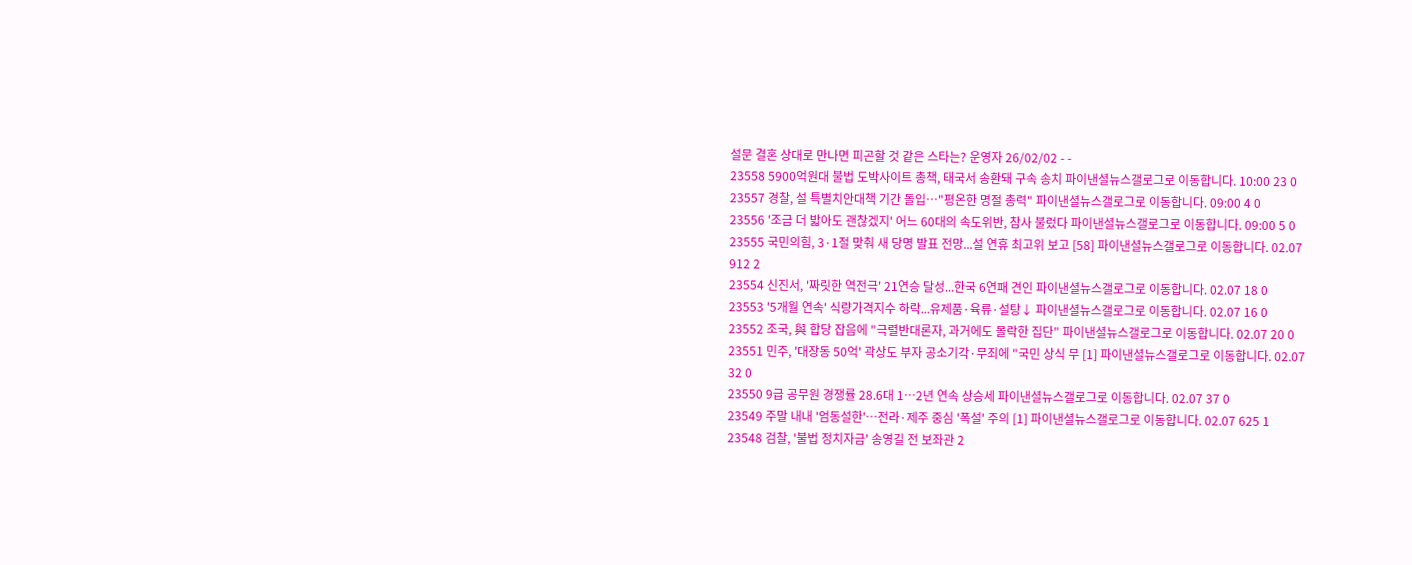설문 결혼 상대로 만나면 피곤할 것 같은 스타는? 운영자 26/02/02 - -
23558 5900억원대 불법 도박사이트 총책, 태국서 송환돼 구속 송치 파이낸셜뉴스갤로그로 이동합니다. 10:00 23 0
23557 경찰, 설 특별치안대책 기간 돌입…"평온한 명절 총력" 파이낸셜뉴스갤로그로 이동합니다. 09:00 4 0
23556 '조금 더 밟아도 괜찮겠지' 어느 60대의 속도위반, 참사 불렀다 파이낸셜뉴스갤로그로 이동합니다. 09:00 5 0
23555 국민의힘, 3·1절 맞춰 새 당명 발표 전망...설 연휴 최고위 보고 [58] 파이낸셜뉴스갤로그로 이동합니다. 02.07 912 2
23554 신진서, '짜릿한 역전극' 21연승 달성...한국 6연패 견인 파이낸셜뉴스갤로그로 이동합니다. 02.07 18 0
23553 '5개월 연속' 식량가격지수 하락...유제품·육류·설탕↓ 파이낸셜뉴스갤로그로 이동합니다. 02.07 16 0
23552 조국, 與 합당 잡음에 "극렬반대론자, 과거에도 몰락한 집단" 파이낸셜뉴스갤로그로 이동합니다. 02.07 20 0
23551 민주, '대장동 50억' 곽상도 부자 공소기각·무죄에 "국민 상식 무 [1] 파이낸셜뉴스갤로그로 이동합니다. 02.07 32 0
23550 9급 공무원 경쟁률 28.6대 1…2년 연속 상승세 파이낸셜뉴스갤로그로 이동합니다. 02.07 37 0
23549 주말 내내 '엄동설한'…전라·제주 중심 '폭설' 주의 [1] 파이낸셜뉴스갤로그로 이동합니다. 02.07 625 1
23548 검찰, '불법 정치자금' 송영길 전 보좌관 2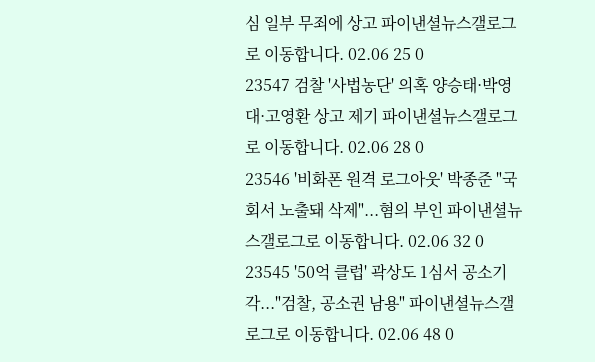심 일부 무죄에 상고 파이낸셜뉴스갤로그로 이동합니다. 02.06 25 0
23547 검찰 '사법농단' 의혹 양승태·박영대·고영환 상고 제기 파이낸셜뉴스갤로그로 이동합니다. 02.06 28 0
23546 '비화폰 원격 로그아웃' 박종준 "국회서 노출돼 삭제"...혐의 부인 파이낸셜뉴스갤로그로 이동합니다. 02.06 32 0
23545 '50억 클럽' 곽상도 1심서 공소기각..."검찰, 공소권 남용" 파이낸셜뉴스갤로그로 이동합니다. 02.06 48 0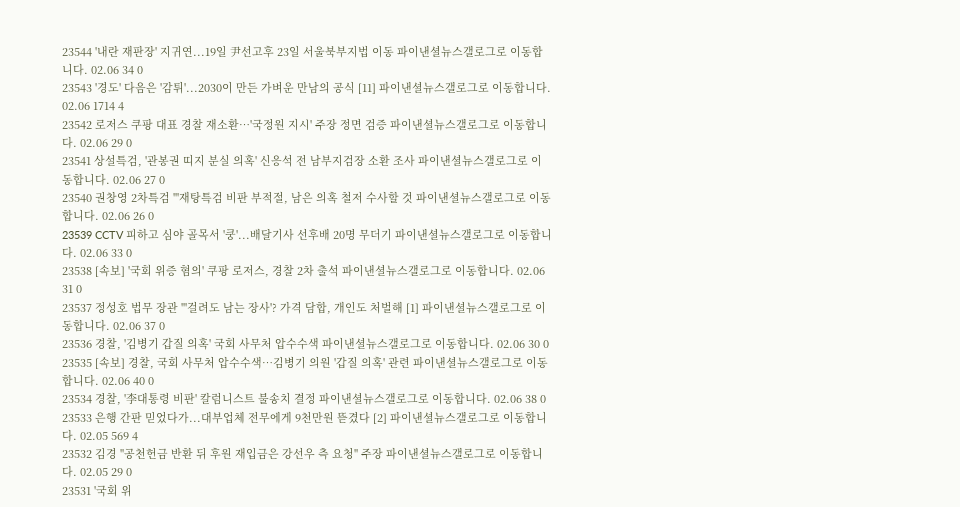23544 '내란 재판장' 지귀연...19일 尹선고후 23일 서울북부지법 이동 파이낸셜뉴스갤로그로 이동합니다. 02.06 34 0
23543 '경도' 다음은 '감튀'...2030이 만든 가벼운 만남의 공식 [11] 파이낸셜뉴스갤로그로 이동합니다. 02.06 1714 4
23542 로저스 쿠팡 대표 경찰 재소환…'국정원 지시' 주장 정면 검증 파이낸셜뉴스갤로그로 이동합니다. 02.06 29 0
23541 상설특검, '관봉권 띠지 분실 의혹' 신응석 전 남부지검장 소환 조사 파이낸셜뉴스갤로그로 이동합니다. 02.06 27 0
23540 권창영 2차특검 "'재탕특검 비판 부적절, 남은 의혹 철저 수사할 것 파이낸셜뉴스갤로그로 이동합니다. 02.06 26 0
23539 CCTV 피하고 심야 골목서 '쿵'...배달기사 선후배 20명 무더기 파이낸셜뉴스갤로그로 이동합니다. 02.06 33 0
23538 [속보] '국회 위증 혐의' 쿠팡 로저스, 경찰 2차 출석 파이낸셜뉴스갤로그로 이동합니다. 02.06 31 0
23537 정성호 법무 장관 "'걸려도 남는 장사'? 가격 담합, 개인도 처벌해 [1] 파이낸셜뉴스갤로그로 이동합니다. 02.06 37 0
23536 경찰, '김병기 갑질 의혹' 국회 사무처 압수수색 파이낸셜뉴스갤로그로 이동합니다. 02.06 30 0
23535 [속보] 경찰, 국회 사무처 압수수색…김병기 의원 '갑질 의혹' 관련 파이낸셜뉴스갤로그로 이동합니다. 02.06 40 0
23534 경찰, '李대통령 비판' 칼럼니스트 불송치 결정 파이낸셜뉴스갤로그로 이동합니다. 02.06 38 0
23533 은행 간판 믿었다가...대부업체 전무에게 9천만원 뜯겼다 [2] 파이낸셜뉴스갤로그로 이동합니다. 02.05 569 4
23532 김경 "공천헌금 반환 뒤 후원 재입금은 강선우 측 요청" 주장 파이낸셜뉴스갤로그로 이동합니다. 02.05 29 0
23531 '국회 위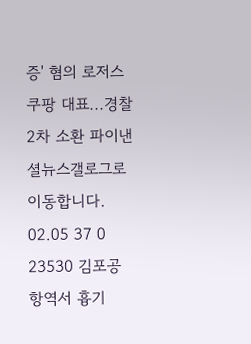증' 혐의 로저스 쿠팡 대표...경찰 2차 소환 파이낸셜뉴스갤로그로 이동합니다. 02.05 37 0
23530 김포공항역서 흉기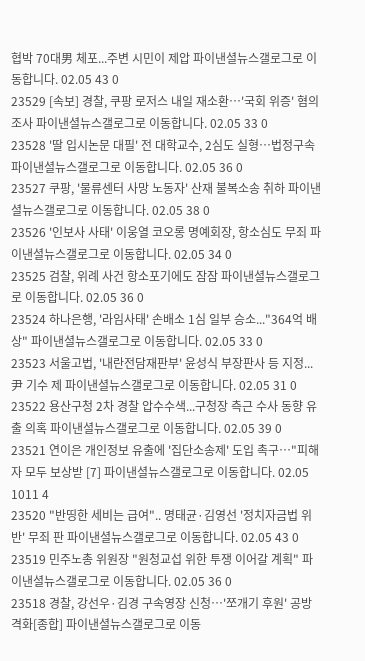협박 70대男 체포...주변 시민이 제압 파이낸셜뉴스갤로그로 이동합니다. 02.05 43 0
23529 [속보] 경찰, 쿠팡 로저스 내일 재소환…'국회 위증' 혐의 조사 파이낸셜뉴스갤로그로 이동합니다. 02.05 33 0
23528 '딸 입시논문 대필' 전 대학교수, 2심도 실형…법정구속 파이낸셜뉴스갤로그로 이동합니다. 02.05 36 0
23527 쿠팡, '물류센터 사망 노동자' 산재 불복소송 취하 파이낸셜뉴스갤로그로 이동합니다. 02.05 38 0
23526 '인보사 사태' 이웅열 코오롱 명예회장, 항소심도 무죄 파이낸셜뉴스갤로그로 이동합니다. 02.05 34 0
23525 검찰, 위례 사건 항소포기에도 잠잠 파이낸셜뉴스갤로그로 이동합니다. 02.05 36 0
23524 하나은행, '라임사태' 손배소 1심 일부 승소..."364억 배상" 파이낸셜뉴스갤로그로 이동합니다. 02.05 33 0
23523 서울고법, '내란전담재판부' 윤성식 부장판사 등 지정...尹 기수 제 파이낸셜뉴스갤로그로 이동합니다. 02.05 31 0
23522 용산구청 2차 경찰 압수수색...구청장 측근 수사 동향 유출 의혹 파이낸셜뉴스갤로그로 이동합니다. 02.05 39 0
23521 연이은 개인정보 유출에 '집단소송제' 도입 촉구…"피해자 모두 보상받 [7] 파이낸셜뉴스갤로그로 이동합니다. 02.05 1011 4
23520 "반띵한 세비는 급여".. 명태균·김영선 '정치자금법 위반' 무죄 판 파이낸셜뉴스갤로그로 이동합니다. 02.05 43 0
23519 민주노총 위원장 "원청교섭 위한 투쟁 이어갈 계획" 파이낸셜뉴스갤로그로 이동합니다. 02.05 36 0
23518 경찰, 강선우·김경 구속영장 신청…'쪼개기 후원' 공방 격화[종합] 파이낸셜뉴스갤로그로 이동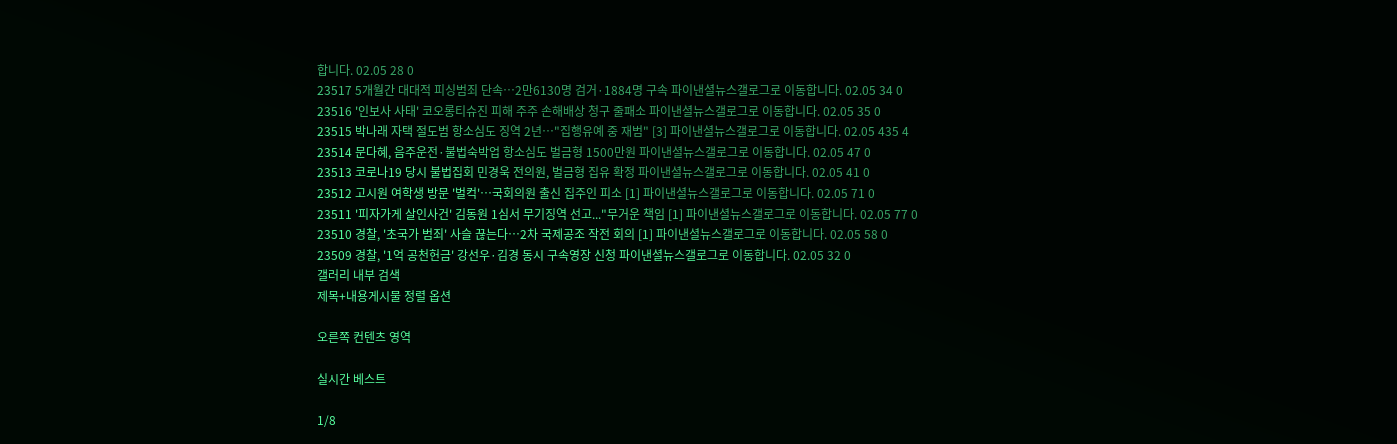합니다. 02.05 28 0
23517 5개월간 대대적 피싱범죄 단속…2만6130명 검거·1884명 구속 파이낸셜뉴스갤로그로 이동합니다. 02.05 34 0
23516 '인보사 사태' 코오롱티슈진 피해 주주 손해배상 청구 줄패소 파이낸셜뉴스갤로그로 이동합니다. 02.05 35 0
23515 박나래 자택 절도범 항소심도 징역 2년…"집행유예 중 재범" [3] 파이낸셜뉴스갤로그로 이동합니다. 02.05 435 4
23514 문다혜, 음주운전·불법숙박업 항소심도 벌금형 1500만원 파이낸셜뉴스갤로그로 이동합니다. 02.05 47 0
23513 코로나19 당시 불법집회 민경욱 전의원, 벌금형 집유 확정 파이낸셜뉴스갤로그로 이동합니다. 02.05 41 0
23512 고시원 여학생 방문 '벌컥'⋯국회의원 출신 집주인 피소 [1] 파이낸셜뉴스갤로그로 이동합니다. 02.05 71 0
23511 '피자가게 살인사건' 김동원 1심서 무기징역 선고..."무거운 책임 [1] 파이낸셜뉴스갤로그로 이동합니다. 02.05 77 0
23510 경찰, '초국가 범죄' 사슬 끊는다…2차 국제공조 작전 회의 [1] 파이낸셜뉴스갤로그로 이동합니다. 02.05 58 0
23509 경찰, '1억 공천헌금' 강선우·김경 동시 구속영장 신청 파이낸셜뉴스갤로그로 이동합니다. 02.05 32 0
갤러리 내부 검색
제목+내용게시물 정렬 옵션

오른쪽 컨텐츠 영역

실시간 베스트

1/8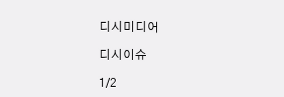디시미디어

디시이슈

1/2